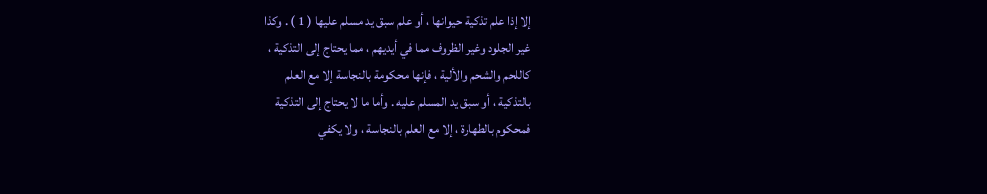إلا إذا علم تذكية حيوانها ، أو علم سبق يد مسلم عليها ( 1 ) . وكذا
غير الجلود وغير الظروف مما في أيديهم ، مما يحتاج إلى التذكية ،
كاللحم والشحم والألية ، فإنها محكومة بالنجاسة إلا مع العلم
بالتذكية ، أو سبق يد المسلم عليه . وأما ما لا يحتاج إلى التذكية
فمحكوم بالطهارة ، إلا مع العلم بالنجاسة ، ولا يكفي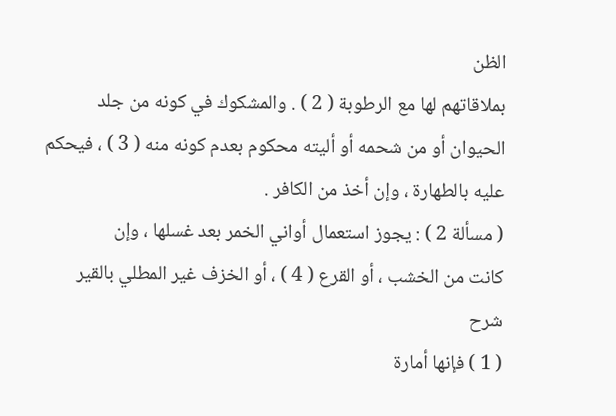الظن
بملاقاتهم لها مع الرطوبة ( 2 ) . والمشكوك في كونه من جلد
الحيوان أو من شحمه أو أليته محكوم بعدم كونه منه ( 3 ) ، فيحكم
عليه بالطهارة ، وإن أخذ من الكافر .
( مسألة 2 ) : يجوز استعمال أواني الخمر بعد غسلها ، وإن
كانت من الخشب ، أو القرع ( 4 ) ، أو الخزف غير المطلي بالقير
شرح
( 1 ) فإنها أمارة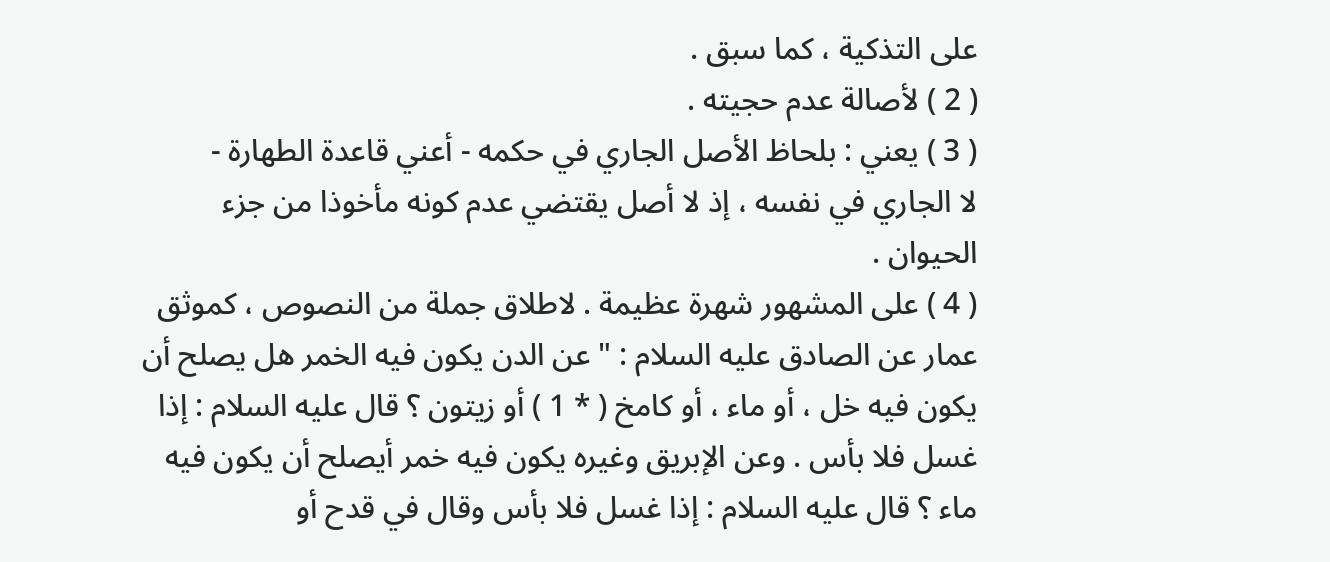على التذكية ، كما سبق .
( 2 ) لأصالة عدم حجيته .
( 3 ) يعني : بلحاظ الأصل الجاري في حكمه - أعني قاعدة الطهارة -
لا الجاري في نفسه ، إذ لا أصل يقتضي عدم كونه مأخوذا من جزء
الحيوان .
( 4 ) على المشهور شهرة عظيمة . لاطلاق جملة من النصوص ، كموثق
عمار عن الصادق عليه السلام : " عن الدن يكون فيه الخمر هل يصلح أن
يكون فيه خل ، أو ماء ، أو كامخ ( * 1 ) أو زيتون ؟ قال عليه السلام : إذا
غسل فلا بأس . وعن الإبريق وغيره يكون فيه خمر أيصلح أن يكون فيه
ماء ؟ قال عليه السلام : إذا غسل فلا بأس وقال في قدح أو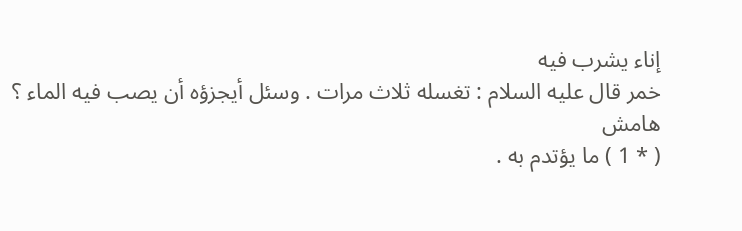إناء يشرب فيه
خمر قال عليه السلام : تغسله ثلاث مرات . وسئل أيجزؤه أن يصب فيه الماء ؟
هامش
( * 1 ) ما يؤتدم به .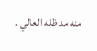منه مد ظله العالي .